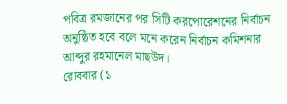পবিত্র রমজানের পর সিটি করপোরেশনের নির্বাচন অনুষ্ঠিত হবে বলে মনে করেন নির্বাচন কমিশনার আব্দুর রহমানেল মাছউদ।
রোববার (১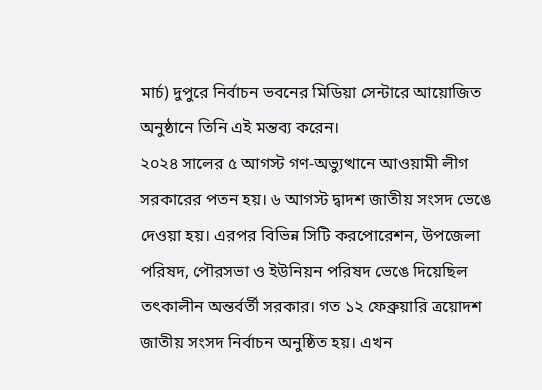মার্চ) দুপুরে নির্বাচন ভবনের মিডিয়া সেন্টারে আয়োজিত অনুষ্ঠানে তিনি এই মন্তব্য করেন।
২০২৪ সালের ৫ আগস্ট গণ-অভ্যুত্থানে আওয়ামী লীগ সরকারের পতন হয়। ৬ আগস্ট দ্বাদশ জাতীয় সংসদ ভেঙে দেওয়া হয়। এরপর বিভিন্ন সিটি করপোরেশন, উপজেলা পরিষদ, পৌরসভা ও ইউনিয়ন পরিষদ ভেঙে দিয়েছিল তৎকালীন অন্তর্বর্তী সরকার। গত ১২ ফেব্রুয়ারি ত্রয়োদশ জাতীয় সংসদ নির্বাচন অনুষ্ঠিত হয়। এখন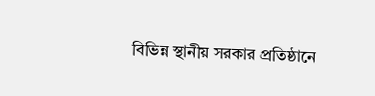বিভিন্ন স্থানীয় সরকার প্রতিষ্ঠানে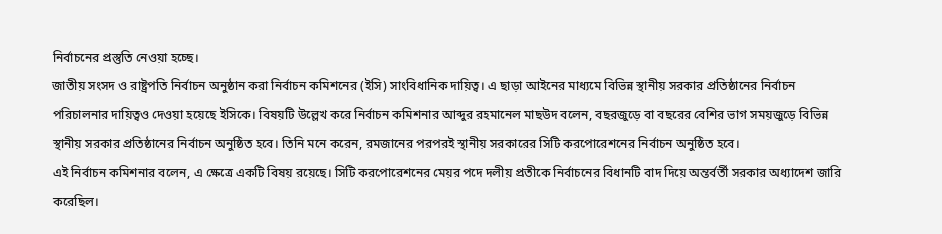নির্বাচনের প্রস্তুতি নেওয়া হচ্ছে।
জাতীয় সংসদ ও রাষ্ট্রপতি নির্বাচন অনুষ্ঠান করা নির্বাচন কমিশনের (ইসি) সাংবিধানিক দায়িত্ব। এ ছাড়া আইনের মাধ্যমে বিভিন্ন স্থানীয় সরকার প্রতিষ্ঠানের নির্বাচন পরিচালনার দায়িত্বও দেওয়া হয়েছে ইসিকে। বিষয়টি উল্লেখ করে নির্বাচন কমিশনার আব্দুর রহমানেল মাছউদ বলেন, বছরজুড়ে বা বছরের বেশির ভাগ সময়জুড়ে বিভিন্ন স্থানীয় সরকার প্রতিষ্ঠানের নির্বাচন অনুষ্ঠিত হবে। তিনি মনে করেন, রমজানের পরপরই স্থানীয় সরকারের সিটি করপোরেশনের নির্বাচন অনুষ্ঠিত হবে।
এই নির্বাচন কমিশনার বলেন, এ ক্ষেত্রে একটি বিষয় রয়েছে। সিটি করপোরেশনের মেয়র পদে দলীয় প্রতীকে নির্বাচনের বিধানটি বাদ দিয়ে অন্তর্বর্তী সরকার অধ্যাদেশ জারি করেছিল।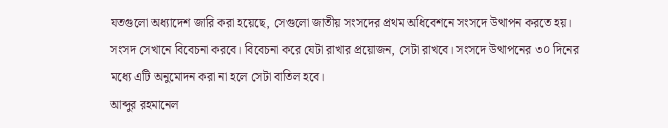যতগুলো অধ্যাদেশ জারি করা হয়েছে, সেগুলো জাতীয় সংসদের প্রথম অধিবেশনে সংসদে উত্থাপন করতে হয়। সংসদ সেখানে বিবেচনা করবে। বিবেচনা করে যেটা রাখার প্রয়োজন, সেটা রাখবে। সংসদে উত্থাপনের ৩০ দিনের মধ্যে এটি অনুমোদন করা না হলে সেটা বাতিল হবে।
আব্দুর রহমানেল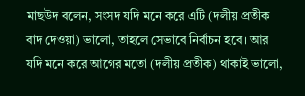মাছউদ বলেন, সংসদ যদি মনে করে এটি (দলীয় প্রতীক বাদ দেওয়া) ভালো, তাহলে সেভাবে নির্বাচন হবে। আর যদি মনে করে আগের মতো (দলীয় প্রতীক) থাকাই ভালো,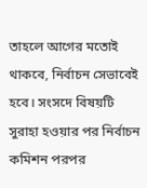তাহলে আগের মতোই থাকবে, নির্বাচন সেভাবেই হবে। সংসদে বিষয়টি সুরাহা হওয়ার পর নির্বাচন কমিশন পরপর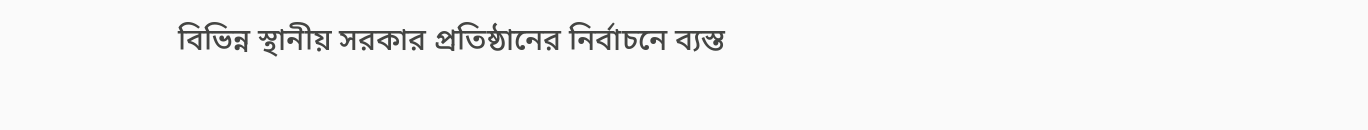বিভিন্ন স্থানীয় সরকার প্রতিষ্ঠানের নির্বাচনে ব্যস্ত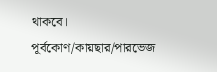থাকবে।
পূর্বকোণ/কায়ছার/পারভেজ